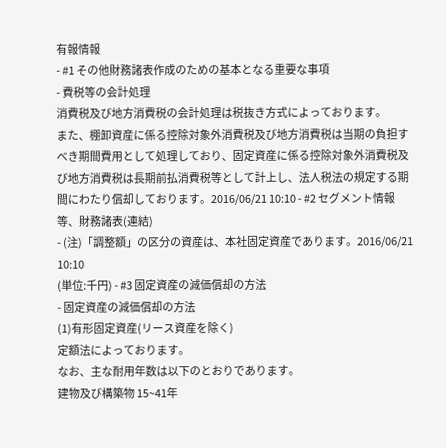有報情報
- #1 その他財務諸表作成のための基本となる重要な事項
- 費税等の会計処理
消費税及び地方消費税の会計処理は税抜き方式によっております。
また、棚卸資産に係る控除対象外消費税及び地方消費税は当期の負担すべき期間費用として処理しており、固定資産に係る控除対象外消費税及び地方消費税は長期前払消費税等として計上し、法人税法の規定する期間にわたり償却しております。2016/06/21 10:10 - #2 セグメント情報等、財務諸表(連結)
- (注)「調整額」の区分の資産は、本社固定資産であります。2016/06/21 10:10
(単位:千円) - #3 固定資産の減価償却の方法
- 固定資産の減価償却の方法
(1)有形固定資産(リース資産を除く)
定額法によっております。
なお、主な耐用年数は以下のとおりであります。
建物及び構築物 15~41年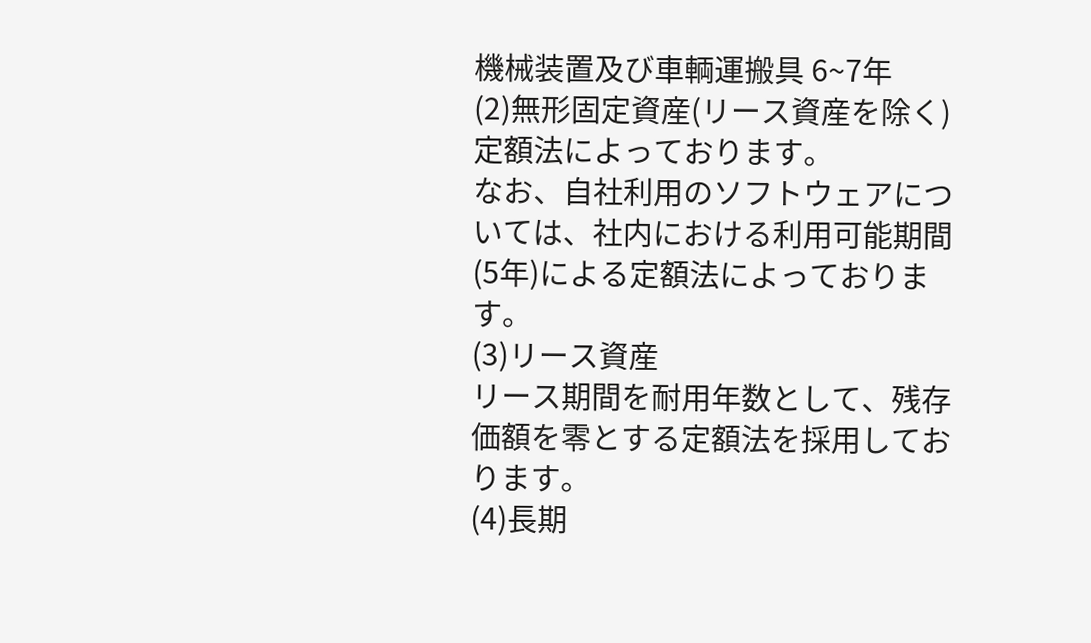機械装置及び車輌運搬具 6~7年
(2)無形固定資産(リース資産を除く)
定額法によっております。
なお、自社利用のソフトウェアについては、社内における利用可能期間(5年)による定額法によっております。
(3)リース資産
リース期間を耐用年数として、残存価額を零とする定額法を採用しております。
(4)長期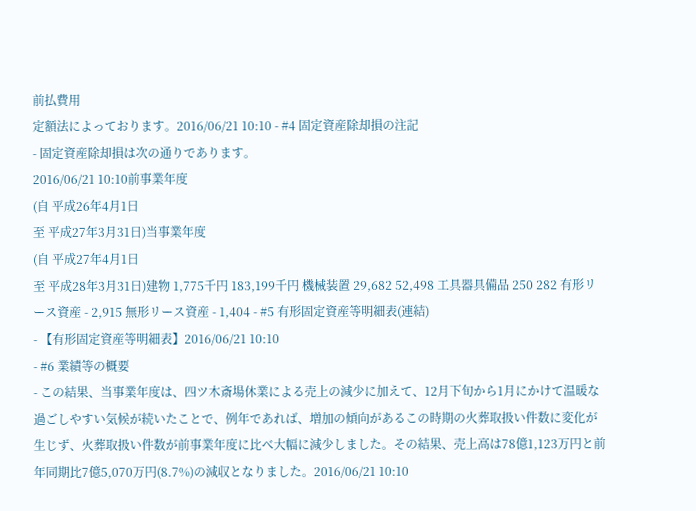前払費用
定額法によっております。2016/06/21 10:10 - #4 固定資産除却損の注記
- 固定資産除却損は次の通りであります。
2016/06/21 10:10前事業年度
(自 平成26年4月1日
至 平成27年3月31日)当事業年度
(自 平成27年4月1日
至 平成28年3月31日)建物 1,775千円 183,199千円 機械装置 29,682 52,498 工具器具備品 250 282 有形リース資産 - 2,915 無形リース資産 - 1,404 - #5 有形固定資産等明細表(連結)
- 【有形固定資産等明細表】2016/06/21 10:10
- #6 業績等の概要
- この結果、当事業年度は、四ツ木斎場休業による売上の減少に加えて、12月下旬から1月にかけて温暖な過ごしやすい気候が続いたことで、例年であれば、増加の傾向があるこの時期の火葬取扱い件数に変化が生じず、火葬取扱い件数が前事業年度に比べ大幅に減少しました。その結果、売上高は78億1,123万円と前年同期比7億5,070万円(8.7%)の減収となりました。2016/06/21 10:10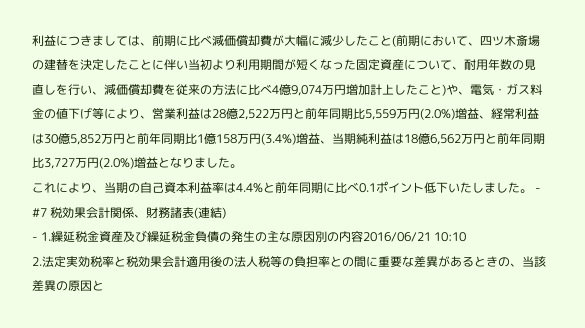利益につきましては、前期に比べ減価償却費が大幅に減少したこと(前期において、四ツ木斎場の建替を決定したことに伴い当初より利用期間が短くなった固定資産について、耐用年数の見直しを行い、減価償却費を従来の方法に比べ4億9,074万円増加計上したこと)や、電気・ガス料金の値下げ等により、営業利益は28億2,522万円と前年同期比5,559万円(2.0%)増益、経常利益は30億5,852万円と前年同期比1億158万円(3.4%)増益、当期純利益は18億6,562万円と前年同期比3,727万円(2.0%)増益となりました。
これにより、当期の自己資本利益率は4.4%と前年同期に比べ0.1ポイント低下いたしました。 - #7 税効果会計関係、財務諸表(連結)
- 1.繰延税金資産及び繰延税金負債の発生の主な原因別の内容2016/06/21 10:10
2.法定実効税率と税効果会計適用後の法人税等の負担率との間に重要な差異があるときの、当該差異の原因と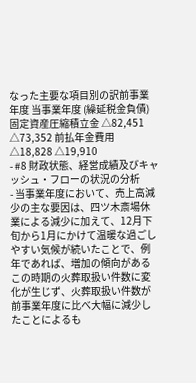なった主要な項目別の訳前事業年度 当事業年度 (繰延税金負債) 固定資産圧縮積立金 △82,451 △73,352 前払年金費用 △18,828 △19,910
- #8 財政状態、経営成績及びキャッシュ・フローの状況の分析
- 当事業年度において、売上高減少の主な要因は、四ツ木斎場休業による減少に加えて、12月下旬から1月にかけて温暖な過ごしやすい気候が続いたことで、例年であれば、増加の傾向があるこの時期の火葬取扱い件数に変化が生じず、火葬取扱い件数が前事業年度に比べ大幅に減少したことによるも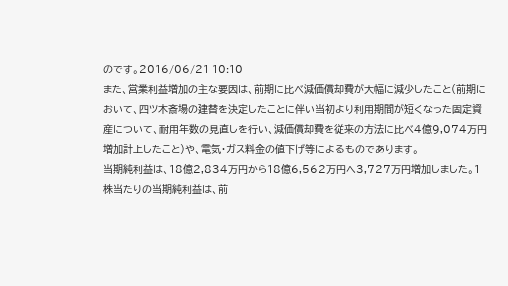のです。2016/06/21 10:10
また、営業利益増加の主な要因は、前期に比べ減価償却費が大幅に減少したこと(前期において、四ツ木斎場の建替を決定したことに伴い当初より利用期間が短くなった固定資産について、耐用年数の見直しを行い、減価償却費を従来の方法に比べ4億9,074万円増加計上したこと)や、電気・ガス料金の値下げ等によるものであります。
当期純利益は、18億2,834万円から18億6,562万円へ3,727万円増加しました。1株当たりの当期純利益は、前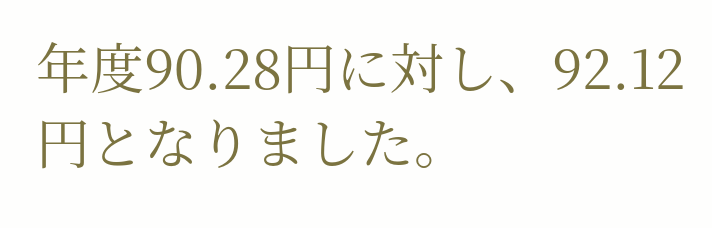年度90.28円に対し、92.12円となりました。